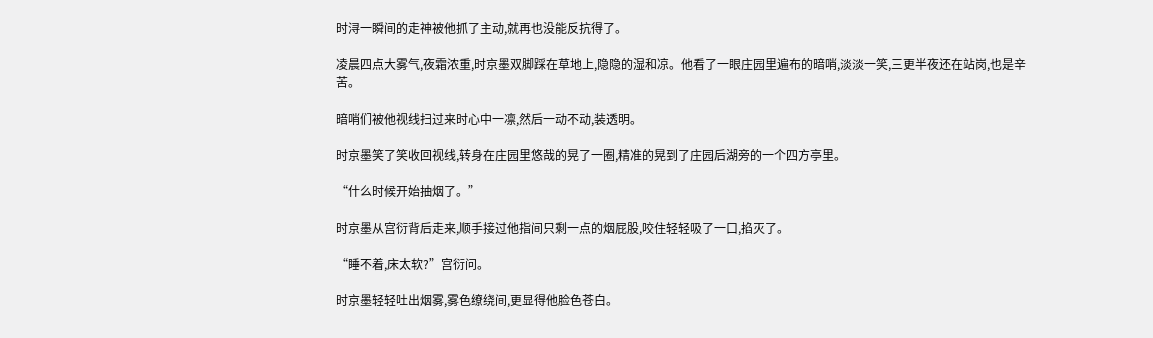时浔一瞬间的走神被他抓了主动,就再也没能反抗得了。

凌晨四点大雾气,夜霜浓重,时京墨双脚踩在草地上,隐隐的湿和凉。他看了一眼庄园里遍布的暗哨,淡淡一笑,三更半夜还在站岗,也是辛苦。

暗哨们被他视线扫过来时心中一凛,然后一动不动,装透明。

时京墨笑了笑收回视线,转身在庄园里悠哉的晃了一圈,精准的晃到了庄园后湖旁的一个四方亭里。

“什么时候开始抽烟了。”

时京墨从宫衍背后走来,顺手接过他指间只剩一点的烟屁股,咬住轻轻吸了一口,掐灭了。

“睡不着,床太软?”宫衍问。

时京墨轻轻吐出烟雾,雾色缭绕间,更显得他脸色苍白。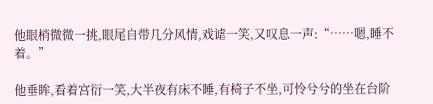他眼梢微微一挑,眼尾自带几分风情,戏谑一笑,又叹息一声:“……嗯,睡不着。”

他垂眸,看着宫衍一笑,大半夜有床不睡,有椅子不坐,可怜兮兮的坐在台阶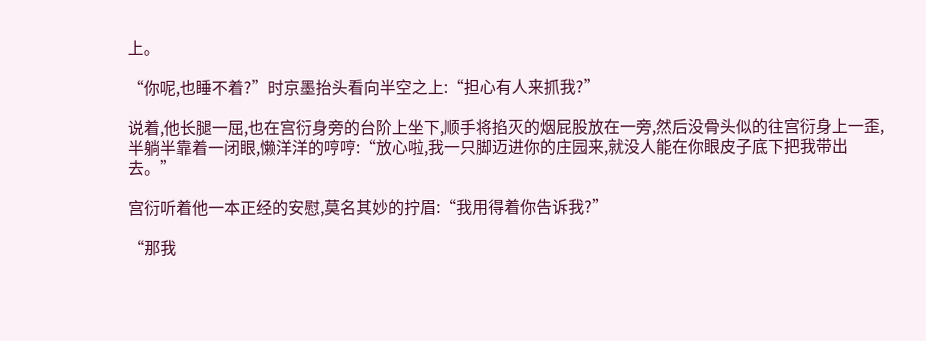上。

“你呢,也睡不着?”时京墨抬头看向半空之上:“担心有人来抓我?”

说着,他长腿一屈,也在宫衍身旁的台阶上坐下,顺手将掐灭的烟屁股放在一旁,然后没骨头似的往宫衍身上一歪,半躺半靠着一闭眼,懒洋洋的哼哼:“放心啦,我一只脚迈进你的庄园来,就没人能在你眼皮子底下把我带出去。”

宫衍听着他一本正经的安慰,莫名其妙的拧眉:“我用得着你告诉我?”

“那我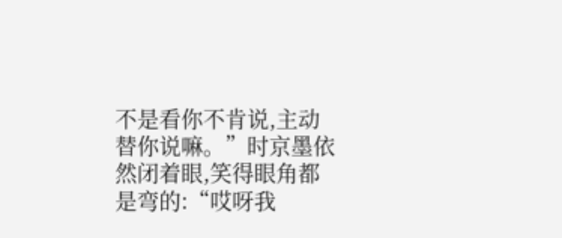不是看你不肯说,主动替你说嘛。”时京墨依然闭着眼,笑得眼角都是弯的:“哎呀我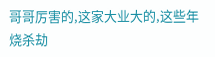哥哥厉害的,这家大业大的,这些年烧杀劫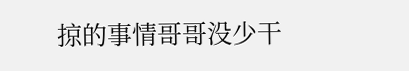掠的事情哥哥没少干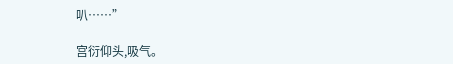叭……”

宫衍仰头,吸气。